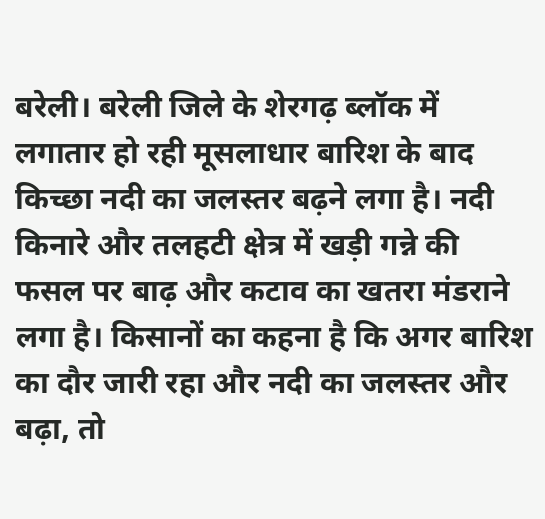बरेली। बरेली जिले के शेरगढ़ ब्लॉक में लगातार हो रही मूसलाधार बारिश के बाद किच्छा नदी का जलस्तर बढ़ने लगा है। नदी किनारे और तलहटी क्षेत्र में खड़ी गन्ने की फसल पर बाढ़ और कटाव का खतरा मंडराने लगा है। किसानों का कहना है कि अगर बारिश का दौर जारी रहा और नदी का जलस्तर और बढ़ा, तो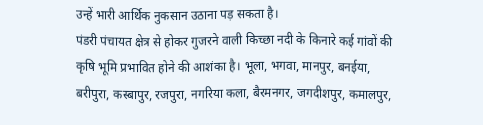उन्हें भारी आर्थिक नुकसान उठाना पड़ सकता है।
पंडरी पंचायत क्षेत्र से होकर गुजरने वाली किच्छा नदी के किनारे कई गांवों की कृषि भूमि प्रभावित होने की आशंका है। भूला, भगवा, मानपुर, बनईया, बरीपुरा, कस्बापुर, रजपुरा, नगरिया कला, बैरमनगर, जगदीशपुर, कमालपुर,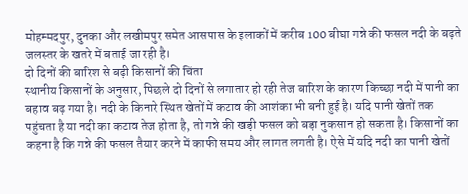मोहम्मदपुर, दुनका और लखीमपुर समेत आसपास के इलाकों में करीब 100 बीघा गन्ने की फसल नदी के बढ़ते जलस्तर के खतरे में बताई जा रही है।
दो दिनों की बारिश से बढ़ी किसानों की चिंता
स्थानीय किसानों के अनुसार, पिछले दो दिनों से लगातार हो रही तेज बारिश के कारण किच्छा नदी में पानी का बहाव बढ़ गया है। नदी के किनारे स्थित खेतों में कटाव की आशंका भी बनी हुई है। यदि पानी खेतों तक पहुंचता है या नदी का कटाव तेज होता है, तो गन्ने की खड़ी फसल को बड़ा नुकसान हो सकता है। किसानों का कहना है कि गन्ने की फसल तैयार करने में काफी समय और लागत लगती है। ऐसे में यदि नदी का पानी खेतों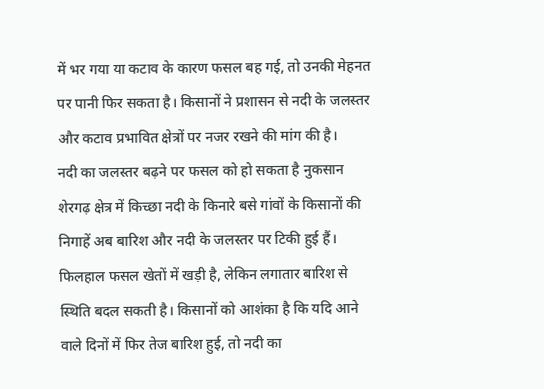में भर गया या कटाव के कारण फसल बह गई, तो उनकी मेहनत पर पानी फिर सकता है। किसानों ने प्रशासन से नदी के जलस्तर और कटाव प्रभावित क्षेत्रों पर नजर रखने की मांग की है।
नदी का जलस्तर बढ़ने पर फसल को हो सकता है नुकसान
शेरगढ़ क्षेत्र में किच्छा नदी के किनारे बसे गांवों के किसानों की निगाहें अब बारिश और नदी के जलस्तर पर टिकी हुई हैं। फिलहाल फसल खेतों में खड़ी है, लेकिन लगातार बारिश से स्थिति बदल सकती है। किसानों को आशंका है कि यदि आने वाले दिनों में फिर तेज बारिश हुई, तो नदी का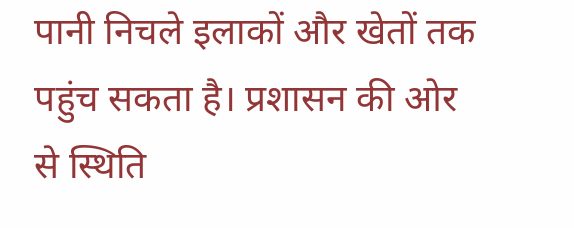पानी निचले इलाकों और खेतों तक पहुंच सकता है। प्रशासन की ओर से स्थिति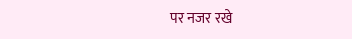पर नजर रखे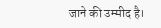जाने की उम्मीद है।